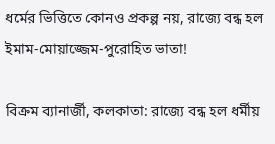ধর্মের ভিত্তিতে কোনও প্রকল্প নয়, রাজ্যে বন্ধ হল ইমাম-মোয়াজ্জেম-পুরোহিত ভাতা!

বিক্রম ব্যানার্জী, কলকাতা: রাজ্যে বন্ধ হল ধর্মীয়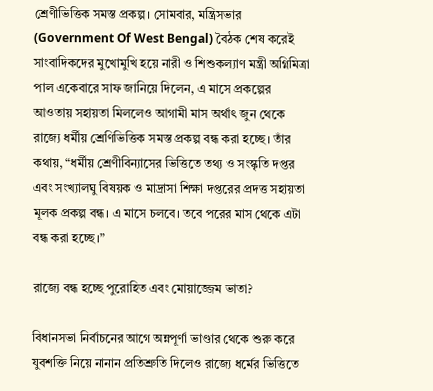শ্রেণীভিত্তিক সমস্ত প্রকল্প। সোমবার, মন্ত্রিসভার (Government Of West Bengal) বৈঠক শেষ করেই সাংবাদিকদের মুখোমুখি হয়ে নারী ও শিশুকল্যাণ মন্ত্রী অগ্নিমিত্রা পাল একেবারে সাফ জানিয়ে দিলেন, এ মাসে প্রকল্পের আওতায় সহায়তা মিললেও আগামী মাস অর্থাৎ জুন থেকে রাজ্যে ধর্মীয় শ্রেণিভিত্তিক সমস্ত প্রকল্প বন্ধ করা হচ্ছে। তাঁর কথায়, “ধর্মীয় শ্রেণীবিন্যাসের ভিত্তিতে তথ্য ও সংস্কৃতি দপ্তর এবং সংখ্যালঘু বিষয়ক ও মাদ্রাসা শিক্ষা দপ্তরের প্রদত্ত সহায়তা মূলক প্রকল্প বন্ধ। এ মাসে চলবে। তবে পরের মাস থেকে এটা বন্ধ করা হচ্ছে।”

রাজ্যে বন্ধ হচ্ছে পুরোহিত এবং মোয়াজ্জেম ভাতা?

বিধানসভা নির্বাচনের আগে অন্নপূর্ণা ভাণ্ডার থেকে শুরু করে যুবশক্তি নিয়ে নানান প্রতিশ্রুতি দিলেও রাজ্যে ধর্মের ভিত্তিতে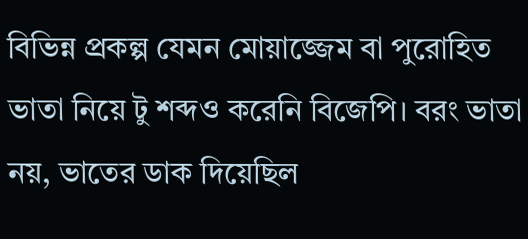বিভিন্ন প্রকল্প যেমন মোয়াজ্জেম বা পুরোহিত ভাতা নিয়ে টু শব্দও করেনি বিজেপি। বরং ভাতা নয়, ভাতের ডাক দিয়েছিল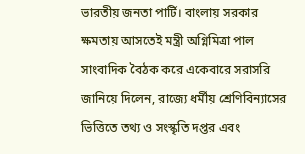ভারতীয় জনতা পার্টি। বাংলায় সরকার ক্ষমতায় আসতেই মন্ত্রী অগ্নিমিত্রা পাল সাংবাদিক বৈঠক করে একেবারে সরাসরি জানিয়ে দিলেন, রাজ্যে ধর্মীয় শ্রেণিবিন্যাসের ভিত্তিতে তথ্য ও সংস্কৃতি দপ্তর এবং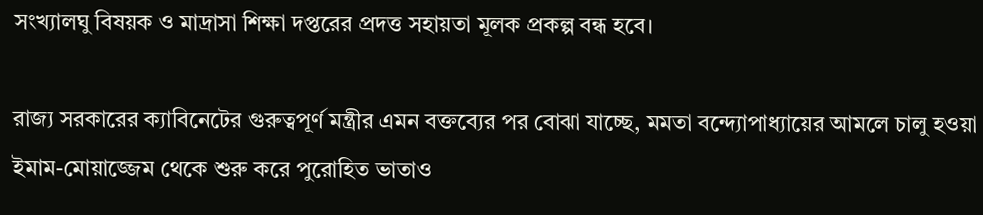সংখ্যালঘু বিষয়ক ও মাদ্রাসা শিক্ষা দপ্তরের প্রদত্ত সহায়তা মূলক প্রকল্প বন্ধ হবে।

রাজ্য সরকারের ক্যাবিনেটের গুরুত্বপূর্ণ মন্ত্রীর এমন বক্তব্যের পর বোঝা যাচ্ছে, মমতা বন্দ্যোপাধ্যায়ের আমলে চালু হওয়া ইমাম-মোয়াজ্জেম থেকে শুরু করে পুরোহিত ভাতাও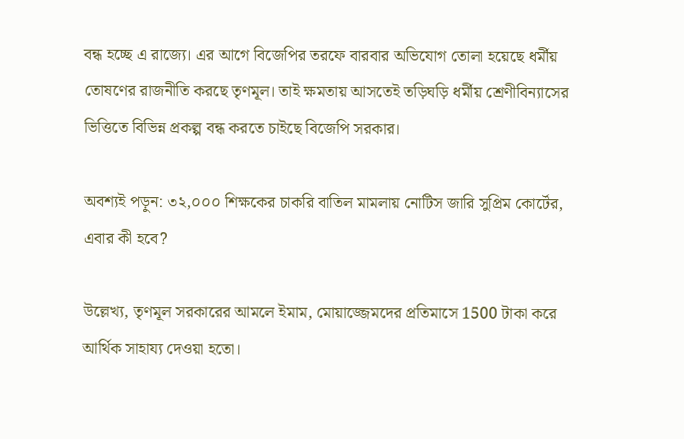বন্ধ হচ্ছে এ রাজ্যে। এর আগে বিজেপির তরফে বারবার অভিযোগ তোলা হয়েছে ধর্মীয় তোষণের রাজনীতি করছে তৃণমূল। তাই ক্ষমতায় আসতেই তড়িঘড়ি ধর্মীয় শ্রেণীবিন্যাসের ভিত্তিতে বিভিন্ন প্রকল্প বন্ধ করতে চাইছে বিজেপি সরকার।

অবশ্যই পড়ুন: ৩২,০০০ শিক্ষকের চাকরি বাতিল মামলায় নোটিস জারি সুপ্রিম কোর্টের, এবার কী হবে?

উল্লেখ্য, তৃণমূল সরকারের আমলে ইমাম, মোয়াজ্জেমদের প্রতিমাসে 1500 টাকা করে আর্থিক সাহায্য দেওয়া হতো।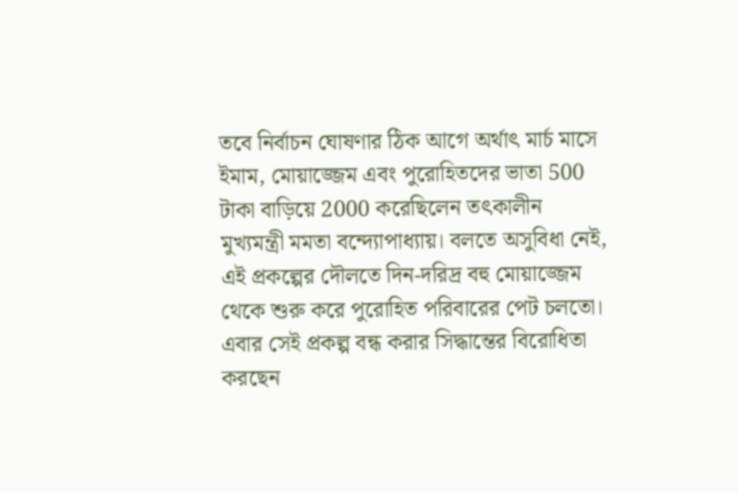তবে নির্বাচন ঘোষণার ঠিক আগে অর্থাৎ মার্চ মাসে ইমাম, মোয়াজ্জেম এবং পুরোহিতদের ভাতা 500 টাকা বাড়িয়ে 2000 করেছিলেন তৎকালীন মুখ্যমন্ত্রী মমতা বন্দ্যোপাধ্যায়। বলতে অসুবিধা নেই, এই প্রকল্পের দৌলতে দিন-দরিদ্র বহু মোয়াজ্জেম থেকে শুরু করে পুরোহিত পরিবারের পেট চলতো। এবার সেই প্রকল্প বন্ধ করার সিদ্ধান্তের বিরোধিতা করছেন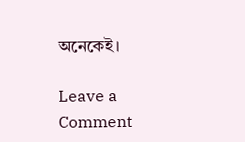অনেকেই।

Leave a Comment